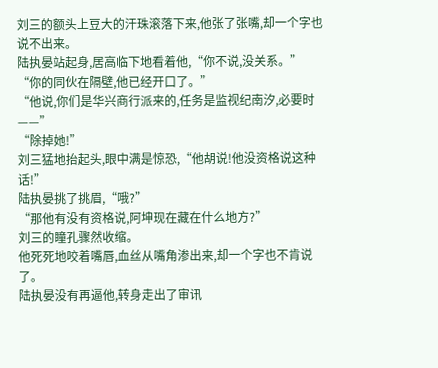刘三的额头上豆大的汗珠滚落下来,他张了张嘴,却一个字也说不出来。
陆执晏站起身,居高临下地看着他,“你不说,没关系。”
“你的同伙在隔壁,他已经开口了。”
“他说,你们是华兴商行派来的,任务是监视纪南汐,必要时——”
“除掉她!”
刘三猛地抬起头,眼中满是惊恐,“他胡说!他没资格说这种话!”
陆执晏挑了挑眉,“哦?”
“那他有没有资格说,阿坤现在藏在什么地方?”
刘三的瞳孔骤然收缩。
他死死地咬着嘴唇,血丝从嘴角渗出来,却一个字也不肯说了。
陆执晏没有再逼他,转身走出了审讯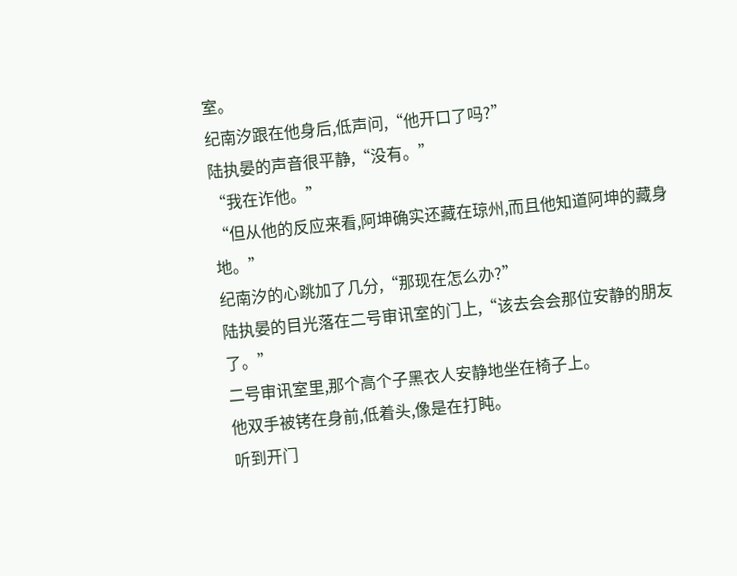室。
纪南汐跟在他身后,低声问,“他开口了吗?”
陆执晏的声音很平静,“没有。”
“我在诈他。”
“但从他的反应来看,阿坤确实还藏在琼州,而且他知道阿坤的藏身地。”
纪南汐的心跳加了几分,“那现在怎么办?”
陆执晏的目光落在二号审讯室的门上,“该去会会那位安静的朋友了。”
二号审讯室里,那个高个子黑衣人安静地坐在椅子上。
他双手被铐在身前,低着头,像是在打盹。
听到开门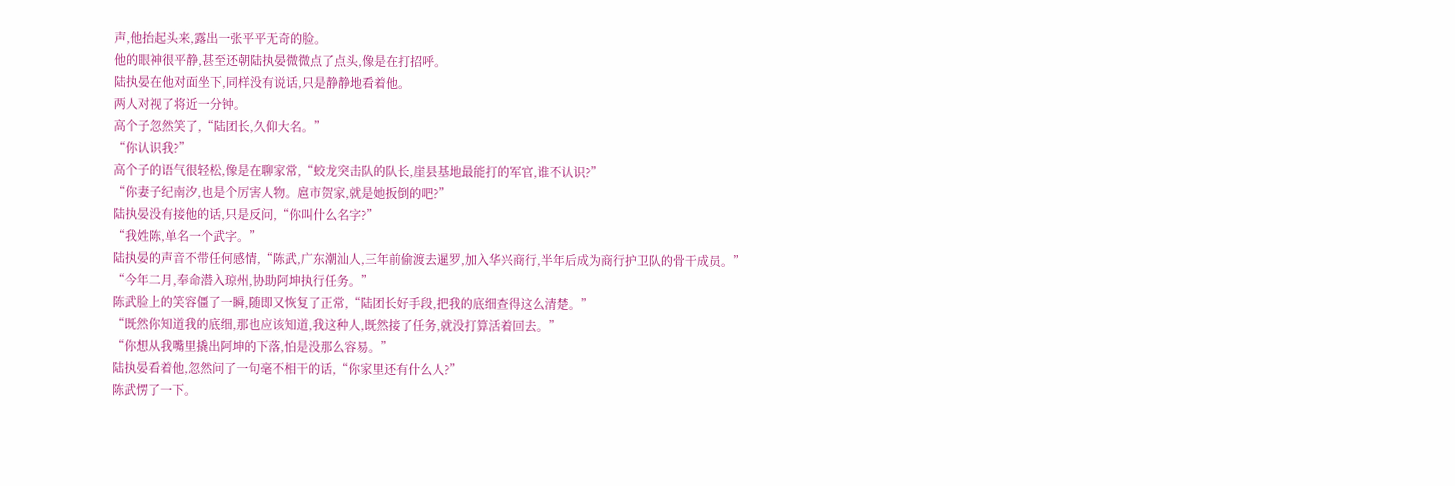声,他抬起头来,露出一张平平无奇的脸。
他的眼神很平静,甚至还朝陆执晏微微点了点头,像是在打招呼。
陆执晏在他对面坐下,同样没有说话,只是静静地看着他。
两人对视了将近一分钟。
高个子忽然笑了,“陆团长,久仰大名。”
“你认识我?”
高个子的语气很轻松,像是在聊家常,“蛟龙突击队的队长,崖县基地最能打的军官,谁不认识?”
“你妻子纪南汐,也是个厉害人物。扈市贺家,就是她扳倒的吧?”
陆执晏没有接他的话,只是反问,“你叫什么名字?”
“我姓陈,单名一个武字。”
陆执晏的声音不带任何感情,“陈武,广东潮汕人,三年前偷渡去暹罗,加入华兴商行,半年后成为商行护卫队的骨干成员。”
“今年二月,奉命潜入琼州,协助阿坤执行任务。”
陈武脸上的笑容僵了一瞬,随即又恢复了正常,“陆团长好手段,把我的底细查得这么清楚。”
“既然你知道我的底细,那也应该知道,我这种人,既然接了任务,就没打算活着回去。”
“你想从我嘴里撬出阿坤的下落,怕是没那么容易。”
陆执晏看着他,忽然问了一句毫不相干的话,“你家里还有什么人?”
陈武愣了一下。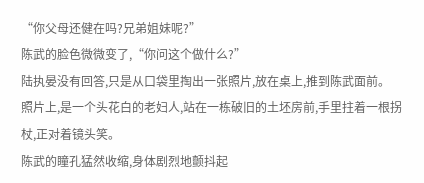“你父母还健在吗?兄弟姐妹呢?”
陈武的脸色微微变了,“你问这个做什么?”
陆执晏没有回答,只是从口袋里掏出一张照片,放在桌上,推到陈武面前。
照片上,是一个头花白的老妇人,站在一栋破旧的土坯房前,手里拄着一根拐杖,正对着镜头笑。
陈武的瞳孔猛然收缩,身体剧烈地颤抖起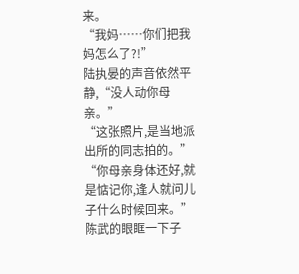来。
“我妈……你们把我妈怎么了?!”
陆执晏的声音依然平静,“没人动你母亲。”
“这张照片,是当地派出所的同志拍的。”
“你母亲身体还好,就是惦记你,逢人就问儿子什么时候回来。”
陈武的眼眶一下子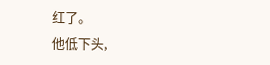红了。
他低下头,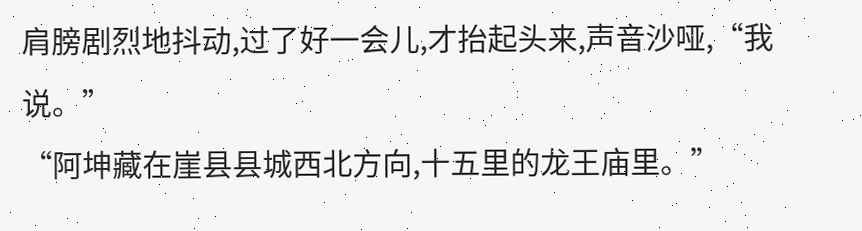肩膀剧烈地抖动,过了好一会儿,才抬起头来,声音沙哑,“我说。”
“阿坤藏在崖县县城西北方向,十五里的龙王庙里。”